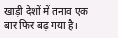खाड़ी देशों में तनाव एक बार फिर बढ़ गया है।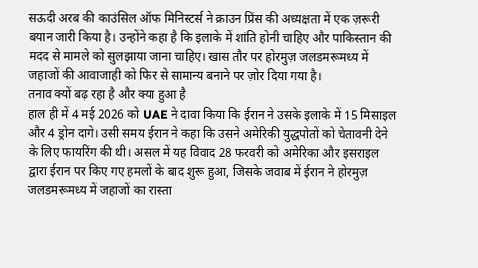सऊदी अरब की काउंसिल ऑफ मिनिस्टर्स ने क्राउन प्रिंस की अध्यक्षता में एक ज़रूरी बयान जारी किया है। उन्होंने कहा है कि इलाके में शांति होनी चाहिए और पाकिस्तान की मदद से मामले को सुलझाया जाना चाहिए। खास तौर पर होरमुज़ जलडमरूमध्य में जहाजों की आवाजाही को फिर से सामान्य बनाने पर ज़ोर दिया गया है।
तनाव क्यों बढ़ रहा है और क्या हुआ है
हाल ही में 4 मई 2026 को UAE ने दावा किया कि ईरान ने उसके इलाके में 15 मिसाइल और 4 ड्रोन दागे। उसी समय ईरान ने कहा कि उसने अमेरिकी युद्धपोतों को चेतावनी देने के लिए फायरिंग की थी। असल में यह विवाद 28 फरवरी को अमेरिका और इसराइल द्वारा ईरान पर किए गए हमलों के बाद शुरू हुआ, जिसके जवाब में ईरान ने होरमुज़ जलडमरूमध्य में जहाजों का रास्ता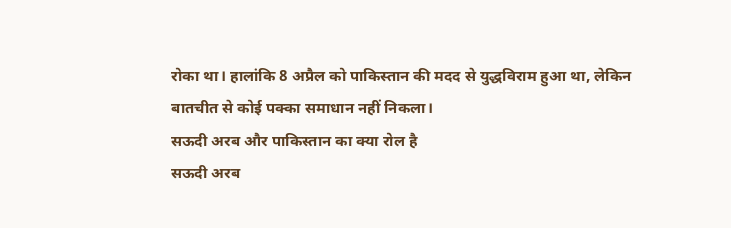रोका था। हालांकि 8 अप्रैल को पाकिस्तान की मदद से युद्धविराम हुआ था, लेकिन बातचीत से कोई पक्का समाधान नहीं निकला।
सऊदी अरब और पाकिस्तान का क्या रोल है
सऊदी अरब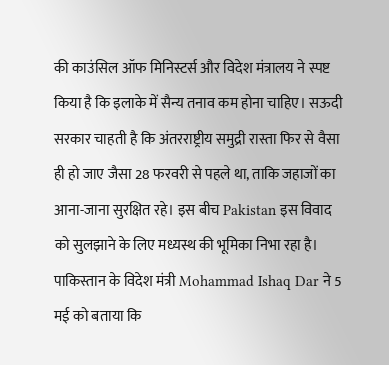की काउंसिल ऑफ मिनिस्टर्स और विदेश मंत्रालय ने स्पष्ट किया है कि इलाके में सैन्य तनाव कम होना चाहिए। सऊदी सरकार चाहती है कि अंतरराष्ट्रीय समुद्री रास्ता फिर से वैसा ही हो जाए जैसा 28 फरवरी से पहले था, ताकि जहाजों का आना-जाना सुरक्षित रहे। इस बीच Pakistan इस विवाद को सुलझाने के लिए मध्यस्थ की भूमिका निभा रहा है। पाकिस्तान के विदेश मंत्री Mohammad Ishaq Dar ने 5 मई को बताया कि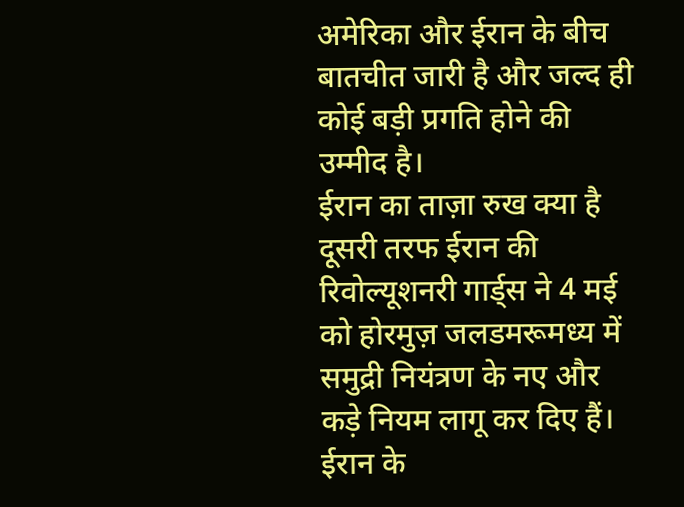अमेरिका और ईरान के बीच बातचीत जारी है और जल्द ही कोई बड़ी प्रगति होने की उम्मीद है।
ईरान का ताज़ा रुख क्या है
दूसरी तरफ ईरान की रिवोल्यूशनरी गार्ड्स ने 4 मई को होरमुज़ जलडमरूमध्य में समुद्री नियंत्रण के नए और कड़े नियम लागू कर दिए हैं। ईरान के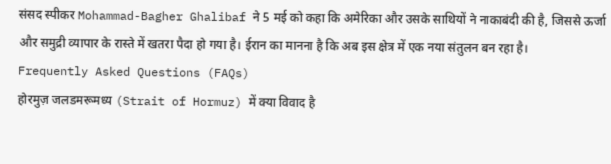संसद स्पीकर Mohammad-Bagher Ghalibaf ने 5 मई को कहा कि अमेरिका और उसके साथियों ने नाकाबंदी की है, जिससे ऊर्जा और समुद्री व्यापार के रास्ते में खतरा पैदा हो गया है। ईरान का मानना है कि अब इस क्षेत्र में एक नया संतुलन बन रहा है।
Frequently Asked Questions (FAQs)
होरमुज़ जलडमरूमध्य (Strait of Hormuz) में क्या विवाद है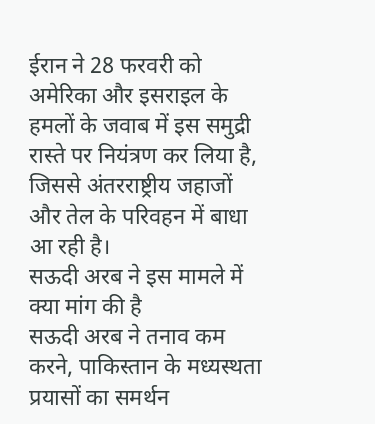ईरान ने 28 फरवरी को अमेरिका और इसराइल के हमलों के जवाब में इस समुद्री रास्ते पर नियंत्रण कर लिया है, जिससे अंतरराष्ट्रीय जहाजों और तेल के परिवहन में बाधा आ रही है।
सऊदी अरब ने इस मामले में क्या मांग की है
सऊदी अरब ने तनाव कम करने, पाकिस्तान के मध्यस्थता प्रयासों का समर्थन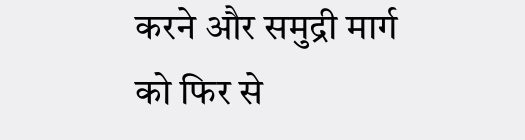करने और समुद्री मार्ग को फिर से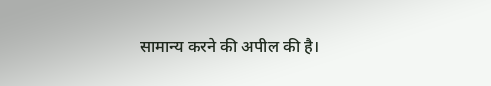सामान्य करने की अपील की है।